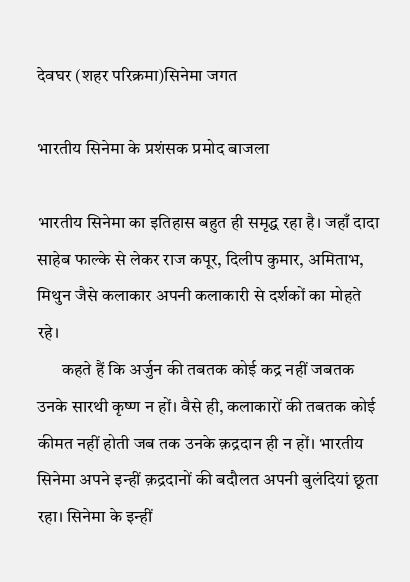देवघर (शहर परिक्रमा)सिनेमा जगत

भारतीय सिनेमा के प्रशंसक प्रमोद बाजला

भारतीय सिनेमा का इतिहास बहुत ही समृद्ध रहा है। जहाँ दादा साहेब फाल्के से लेकर राज कपूर, दिलीप कुमार, अमिताभ, मिथुन जैसे कलाकार अपनी कलाकारी से दर्शकों का मोहते रहे।
       कहते हैं कि अर्जुन की तबतक कोई कद्र नहीं जबतक उनके सारथी कृष्ण न हों। वैसे ही, कलाकारों की तबतक कोई कीमत नहीं होती जब तक उनके क़द्रदान ही न हों। भारतीय सिनेमा अपने इन्हीं क़द्रदानों की बदौलत अपनी बुलंदियां छूता रहा। सिनेमा के इन्हीं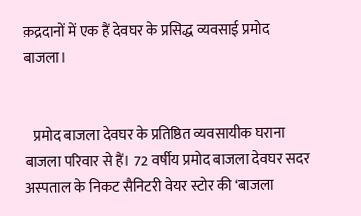क़द्रदानों में एक हैं देवघर के प्रसिद्ध व्यवसाई प्रमोद बाजला।


   प्रमोद बाजला देवघर के प्रतिष्ठित व्यवसायीक घराना बाजला परिवार से हैं। 72 वर्षीय प्रमोद बाजला देवघर सदर अस्पताल के निकट सैनिटरी वेयर स्टोर की ‘बाजला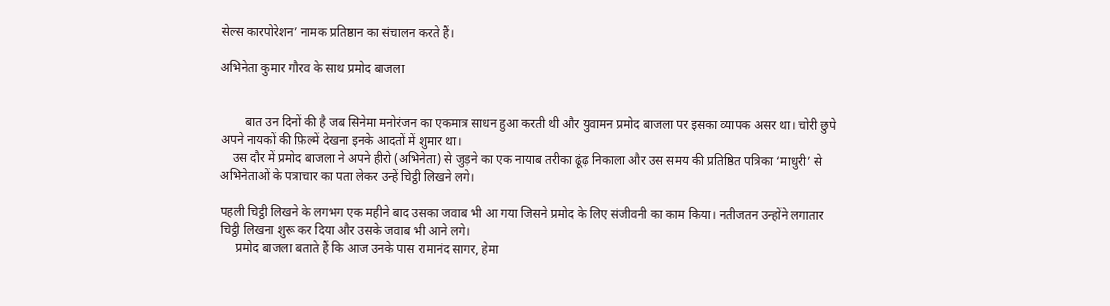सेल्स कारपोरेशन’ नामक प्रतिष्ठान का संचालन करते हैं।

अभिनेता कुमार गौरव के साथ प्रमोद बाजला


        बात उन दिनों की है जब सिनेमा मनोरंजन का एकमात्र साधन हुआ करती थी और युवामन प्रमोद बाजला पर इसका व्यापक असर था। चोरी छुपे अपने नायकों की फ़िल्में देखना इनके आदतों में शुमार था।
    उस दौर में प्रमोद बाजला ने अपने हीरो (अभिनेता) से जुड़ने का एक नायाब तरीका ढूंढ़ निकाला और उस समय की प्रतिष्ठित पत्रिका ‘माधुरी’ से अभिनेताओं के पत्राचार का पता लेकर उन्हें चिट्ठी लिखने लगे।

पहली चिट्ठी लिखने के लगभग एक महीने बाद उसका जवाब भी आ गया जिसने प्रमोद के लिए संजीवनी का काम किया। नतीजतन उन्होंने लगातार चिट्ठी लिखना शुरू कर दिया और उसके जवाब भी आने लगे।
     प्रमोद बाजला बताते हैं कि आज उनके पास रामानंद सागर, हेमा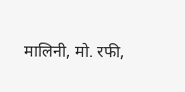मालिनी, मो. रफी,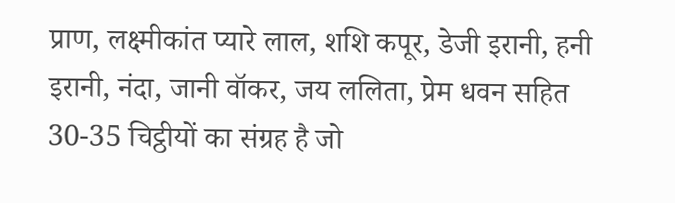प्राण, लक्ष्मीकांत प्यारे लाल, शशि कपूर, डेजी इरानी, हनी इरानी, नंदा, जानी वॉकर, जय ललिता, प्रेम धवन सहित 30-35 चिट्ठीयों का संग्रह है जो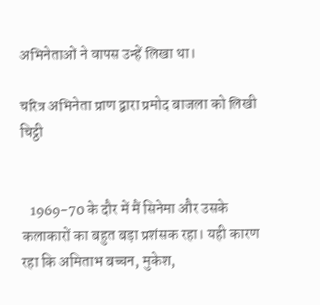अभिनेताओं ने वापस उन्हें लिखा था।

चरित्र अभिनेता प्राण द्वारा प्रमोद बाजला को लिखी चिट्ठी


   1969-70 के दौर में मैं सिनेमा और उसके कलाकारों का बहुत बड़ा प्रशंसक रहा। यही कारण रहा कि अमिताभ बच्चन, मुकेश,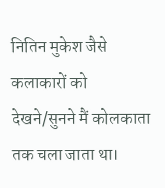नितिन मुकेश जैसे कलाकारों को देखने/सुनने मैं कोलकाता तक चला जाता था।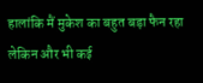हालांकि मैं मुकेश का बहुत बड़ा फैन रहा लेकिन और भी कई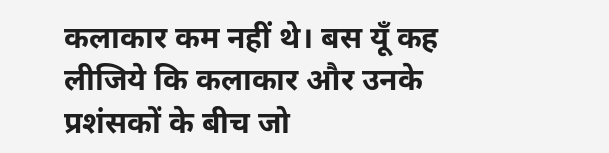कलाकार कम नहीं थे। बस यूँ कह लीजिये कि कलाकार और उनके प्रशंसकों के बीच जो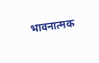भावनात्मक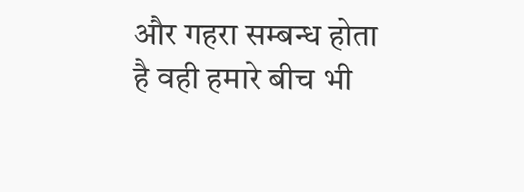और गहरा सम्बन्ध होता है वही हमारे बीच भी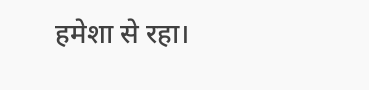हमेशा से रहा।